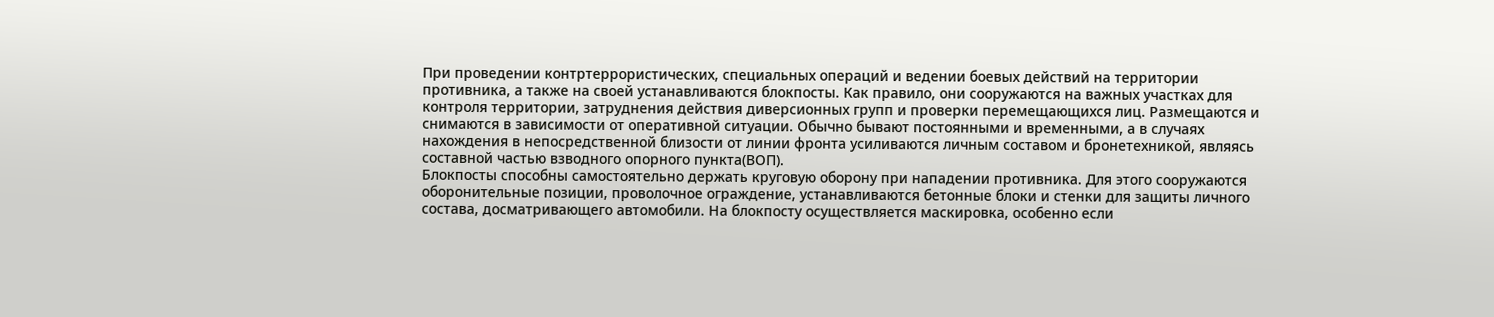При проведении контртеррористических, специальных операций и ведении боевых действий на территории противника, а также на своей устанавливаются блокпосты. Как правило, они сооружаются на важных участках для контроля территории, затруднения действия диверсионных групп и проверки перемещающихся лиц. Размещаются и снимаются в зависимости от оперативной ситуации. Обычно бывают постоянными и временными, а в случаях нахождения в непосредственной близости от линии фронта усиливаются личным составом и бронетехникой, являясь составной частью взводного опорного пункта(ВОП).
Блокпосты способны самостоятельно держать круговую оборону при нападении противника. Для этого сооружаются оборонительные позиции, проволочное ограждение, устанавливаются бетонные блоки и стенки для защиты личного состава, досматривающего автомобили. На блокпосту осуществляется маскировка, особенно если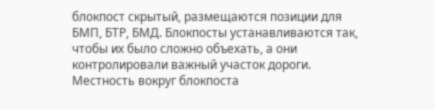блокпост скрытый, размещаются позиции для БМП, БТР, БМД. Блокпосты устанавливаются так, чтобы их было сложно объехать, а они контролировали важный участок дороги. Местность вокруг блокпоста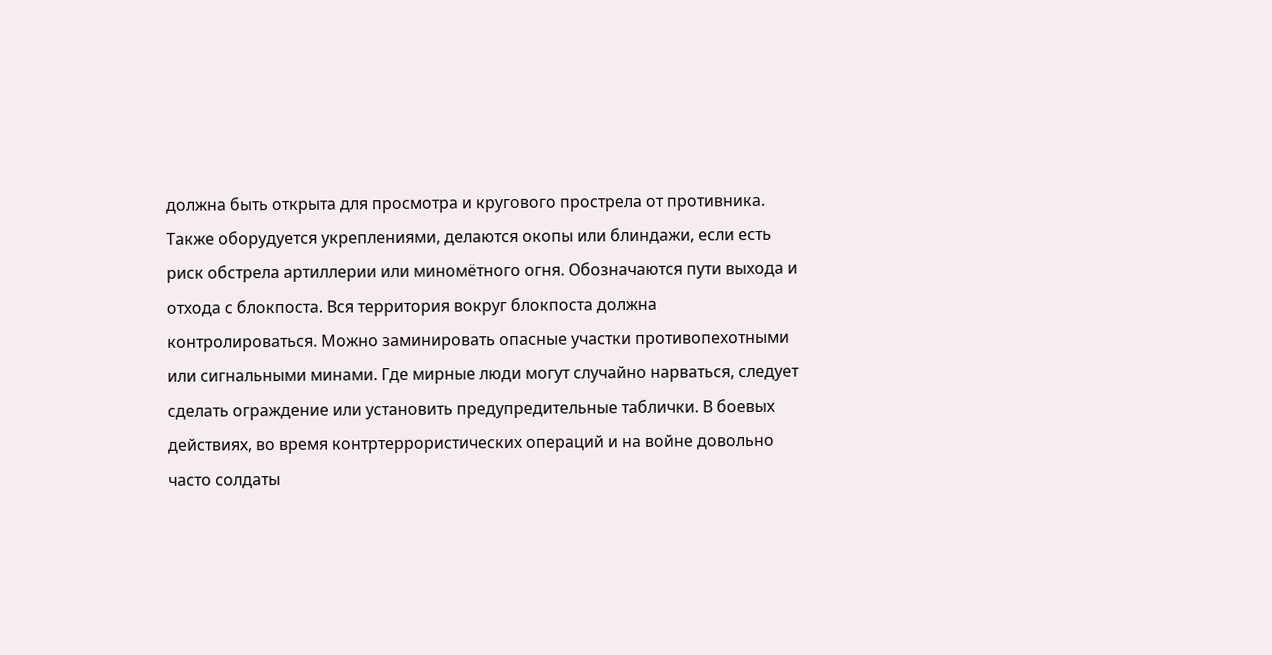должна быть открыта для просмотра и кругового прострела от противника. Также оборудуется укреплениями, делаются окопы или блиндажи, если есть риск обстрела артиллерии или миномётного огня. Обозначаются пути выхода и отхода с блокпоста. Вся территория вокруг блокпоста должна контролироваться. Можно заминировать опасные участки противопехотными или сигнальными минами. Где мирные люди могут случайно нарваться, следует сделать ограждение или установить предупредительные таблички. В боевых действиях, во время контртеррористических операций и на войне довольно часто солдаты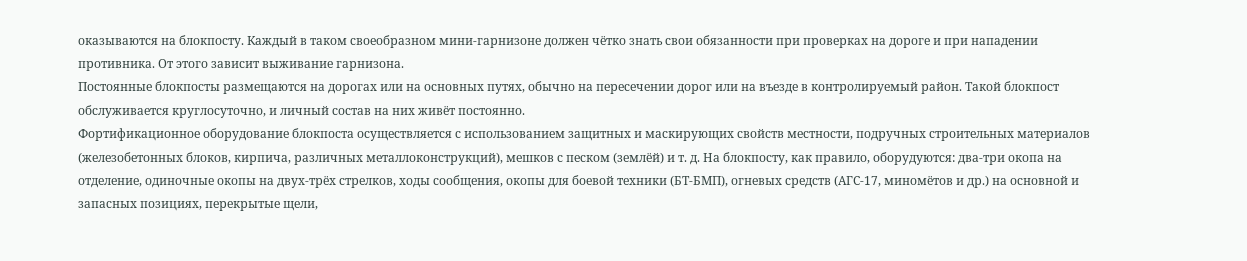оказываются на блокпосту. Каждый в таком своеобразном мини-гарнизоне должен чётко знать свои обязанности при проверках на дороге и при нападении противника. От этого зависит выживание гарнизона.
Постоянные блокпосты размещаются на дорогах или на основных путях, обычно на пересечении дорог или на въезде в контролируемый район. Такой блокпост обслуживается круглосуточно, и личный состав на них живёт постоянно.
Фортификационное оборудование блокпоста осуществляется с использованием защитных и маскирующих свойств местности, подручных строительных материалов (железобетонных блоков, кирпича, различных металлоконструкций), мешков с песком (землёй) и т. д. На блокпосту, как правило, оборудуются: два-три окопа на отделение, одиночные окопы на двух-трёх стрелков, ходы сообщения, окопы для боевой техники (БТ-БМП), огневых средств (АГС-17, миномётов и др.) на основной и запасных позициях, перекрытые щели,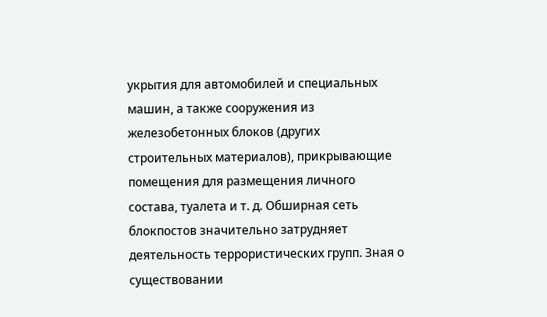укрытия для автомобилей и специальных машин, а также сооружения из железобетонных блоков (других строительных материалов), прикрывающие помещения для размещения личного состава, туалета и т. д. Обширная сеть блокпостов значительно затрудняет деятельность террористических групп. Зная о существовании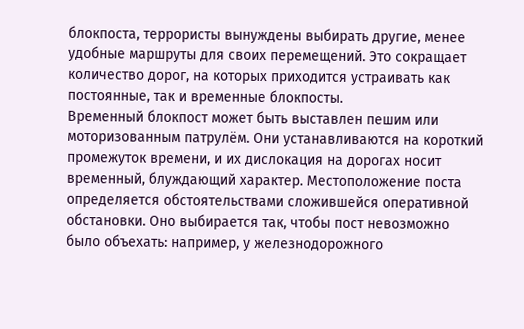блокпоста, террористы вынуждены выбирать другие, менее удобные маршруты для своих перемещений. Это сокращает количество дорог, на которых приходится устраивать как постоянные, так и временные блокпосты.
Временный блокпост может быть выставлен пешим или моторизованным патрулём. Они устанавливаются на короткий промежуток времени, и их дислокация на дорогах носит временный, блуждающий характер. Местоположение поста определяется обстоятельствами сложившейся оперативной обстановки. Оно выбирается так, чтобы пост невозможно было объехать: например, у железнодорожного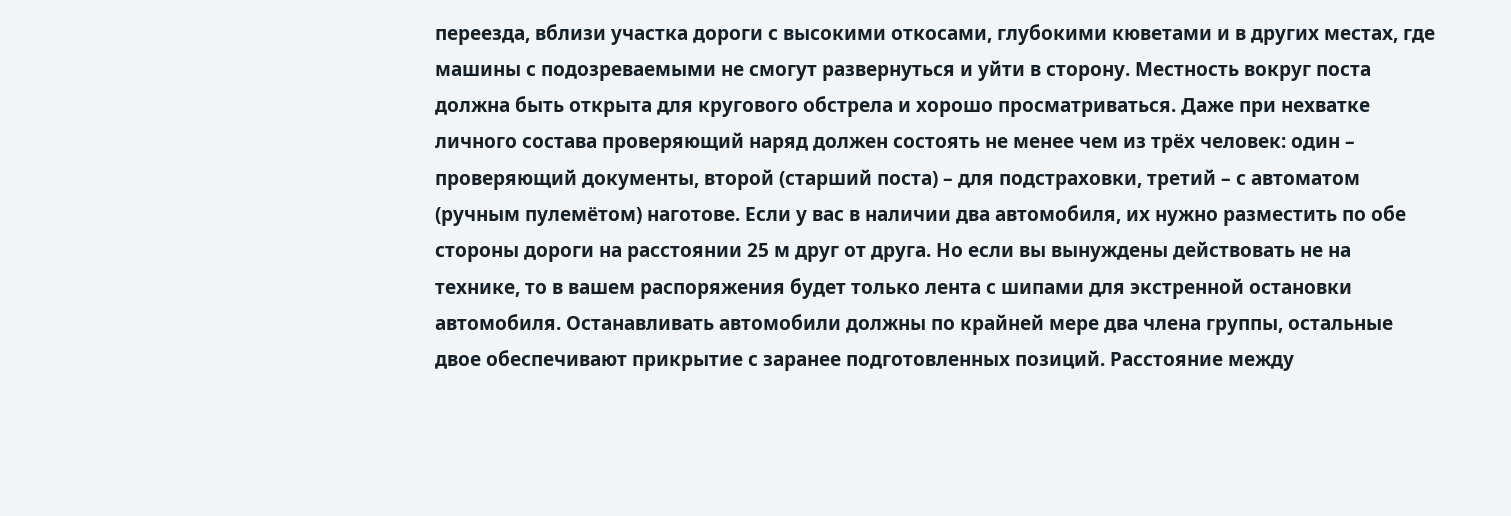переезда, вблизи участка дороги с высокими откосами, глубокими кюветами и в других местах, где машины с подозреваемыми не смогут развернуться и уйти в сторону. Местность вокруг поста должна быть открыта для кругового обстрела и хорошо просматриваться. Даже при нехватке личного состава проверяющий наряд должен состоять не менее чем из трёх человек: один – проверяющий документы, второй (старший поста) – для подстраховки, третий – с автоматом (ручным пулемётом) наготове. Если у вас в наличии два автомобиля, их нужно разместить по обе стороны дороги на расстоянии 25 м друг от друга. Но если вы вынуждены действовать не на технике, то в вашем распоряжения будет только лента с шипами для экстренной остановки автомобиля. Останавливать автомобили должны по крайней мере два члена группы, остальные двое обеспечивают прикрытие с заранее подготовленных позиций. Расстояние между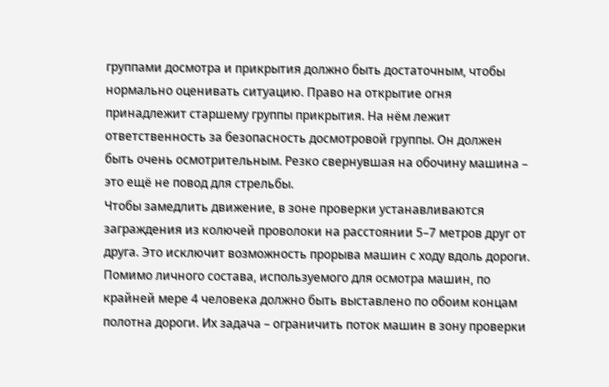группами досмотра и прикрытия должно быть достаточным, чтобы нормально оценивать ситуацию. Право на открытие огня принадлежит старшему группы прикрытия. На нём лежит ответственность за безопасность досмотровой группы. Он должен быть очень осмотрительным. Резко свернувшая на обочину машина – это ещё не повод для стрельбы.
Чтобы замедлить движение, в зоне проверки устанавливаются заграждения из колючей проволоки на расстоянии 5–7 метров друг от друга. Это исключит возможность прорыва машин с ходу вдоль дороги.
Помимо личного состава, используемого для осмотра машин, по крайней мере 4 человека должно быть выставлено по обоим концам полотна дороги. Их задача – ограничить поток машин в зону проверки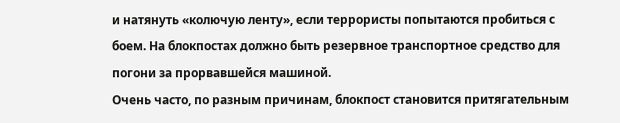и натянуть «колючую ленту», если террористы попытаются пробиться с боем. На блокпостах должно быть резервное транспортное средство для погони за прорвавшейся машиной.
Очень часто, по разным причинам, блокпост становится притягательным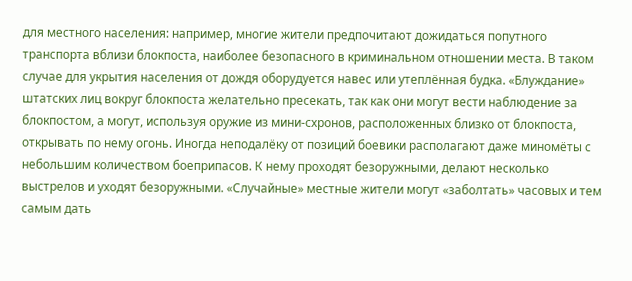для местного населения: например, многие жители предпочитают дожидаться попутного транспорта вблизи блокпоста, наиболее безопасного в криминальном отношении места. В таком случае для укрытия населения от дождя оборудуется навес или утеплённая будка. «Блуждание» штатских лиц вокруг блокпоста желательно пресекать, так как они могут вести наблюдение за блокпостом, а могут, используя оружие из мини-схронов, расположенных близко от блокпоста, открывать по нему огонь. Иногда неподалёку от позиций боевики располагают даже миномёты с небольшим количеством боеприпасов. К нему проходят безоружными, делают несколько выстрелов и уходят безоружными. «Случайные» местные жители могут «заболтать» часовых и тем самым дать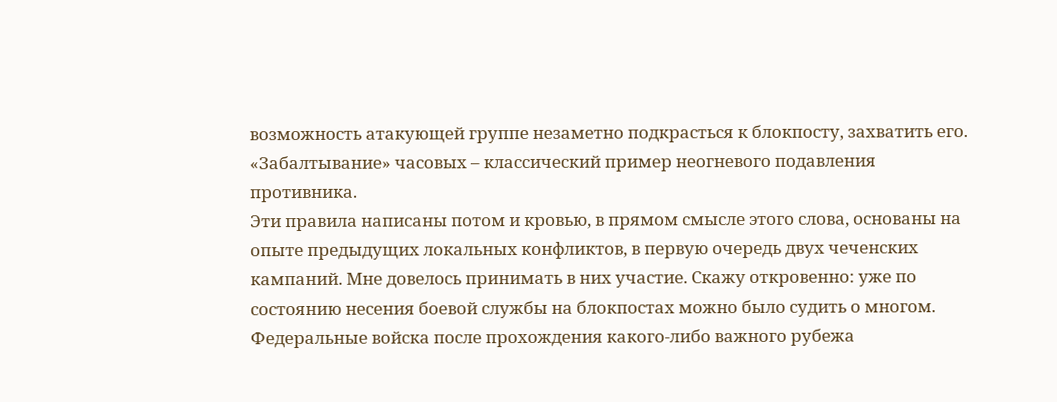возможность атакующей группе незаметно подкрасться к блокпосту, захватить его. «Забалтывание» часовых – классический пример неогневого подавления противника.
Эти правила написаны потом и кровью, в прямом смысле этого слова, основаны на опыте предыдущих локальных конфликтов, в первую очередь двух чеченских кампаний. Мне довелось принимать в них участие. Скажу откровенно: уже по состоянию несения боевой службы на блокпостах можно было судить о многом.
Федеральные войска после прохождения какого-либо важного рубежа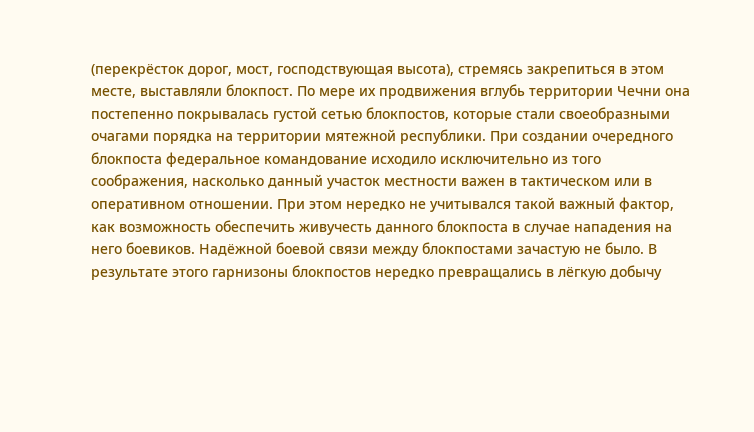(перекрёсток дорог, мост, господствующая высота), стремясь закрепиться в этом месте, выставляли блокпост. По мере их продвижения вглубь территории Чечни она постепенно покрывалась густой сетью блокпостов, которые стали своеобразными очагами порядка на территории мятежной республики. При создании очередного блокпоста федеральное командование исходило исключительно из того соображения, насколько данный участок местности важен в тактическом или в оперативном отношении. При этом нередко не учитывался такой важный фактор, как возможность обеспечить живучесть данного блокпоста в случае нападения на него боевиков. Надёжной боевой связи между блокпостами зачастую не было. В результате этого гарнизоны блокпостов нередко превращались в лёгкую добычу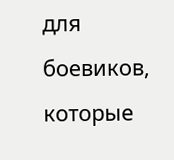для боевиков, которые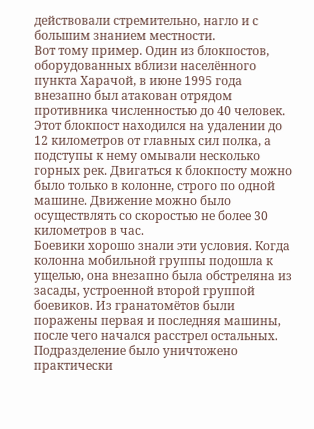действовали стремительно, нагло и с большим знанием местности.
Вот тому пример. Один из блокпостов, оборудованных вблизи населённого пункта Харачой, в июне 1995 года внезапно был атакован отрядом противника численностью до 40 человек. Этот блокпост находился на удалении до 12 километров от главных сил полка, а подступы к нему омывали несколько горных рек. Двигаться к блокпосту можно было только в колонне, строго по одной машине. Движение можно было осуществлять со скоростью не более 30 километров в час.
Боевики хорошо знали эти условия. Когда колонна мобильной группы подошла к ущелью, она внезапно была обстреляна из засады, устроенной второй группой боевиков. Из гранатомётов были поражены первая и последняя машины, после чего начался расстрел остальных. Подразделение было уничтожено практически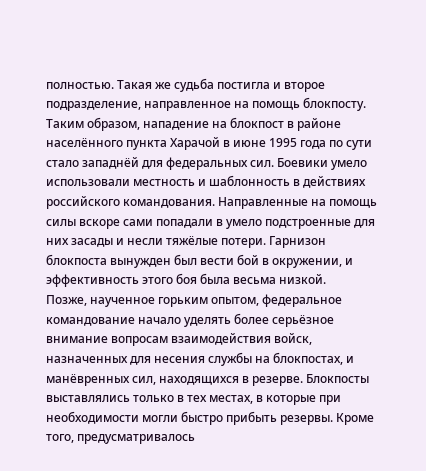полностью. Такая же судьба постигла и второе подразделение, направленное на помощь блокпосту.
Таким образом, нападение на блокпост в районе населённого пункта Харачой в июне 1995 года по сути стало западнёй для федеральных сил. Боевики умело использовали местность и шаблонность в действиях российского командования. Направленные на помощь силы вскоре сами попадали в умело подстроенные для них засады и несли тяжёлые потери. Гарнизон блокпоста вынужден был вести бой в окружении, и эффективность этого боя была весьма низкой.
Позже, наученное горьким опытом, федеральное командование начало уделять более серьёзное внимание вопросам взаимодействия войск, назначенных для несения службы на блокпостах, и манёвренных сил, находящихся в резерве. Блокпосты выставлялись только в тех местах, в которые при необходимости могли быстро прибыть резервы. Кроме того, предусматривалось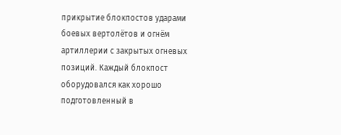прикрытие блокпостов ударами боевых вертолётов и огнём артиллерии с закрытых огневых позиций. Каждый блокпост оборудовался как хорошо подготовленный в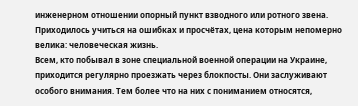инженерном отношении опорный пункт взводного или ротного звена. Приходилось учиться на ошибках и просчётах, цена которым непомерно велика: человеческая жизнь.
Всем, кто побывал в зоне специальной военной операции на Украине, приходится регулярно проезжать через блокпосты. Они заслуживают особого внимания. Тем более что на них с пониманием относятся,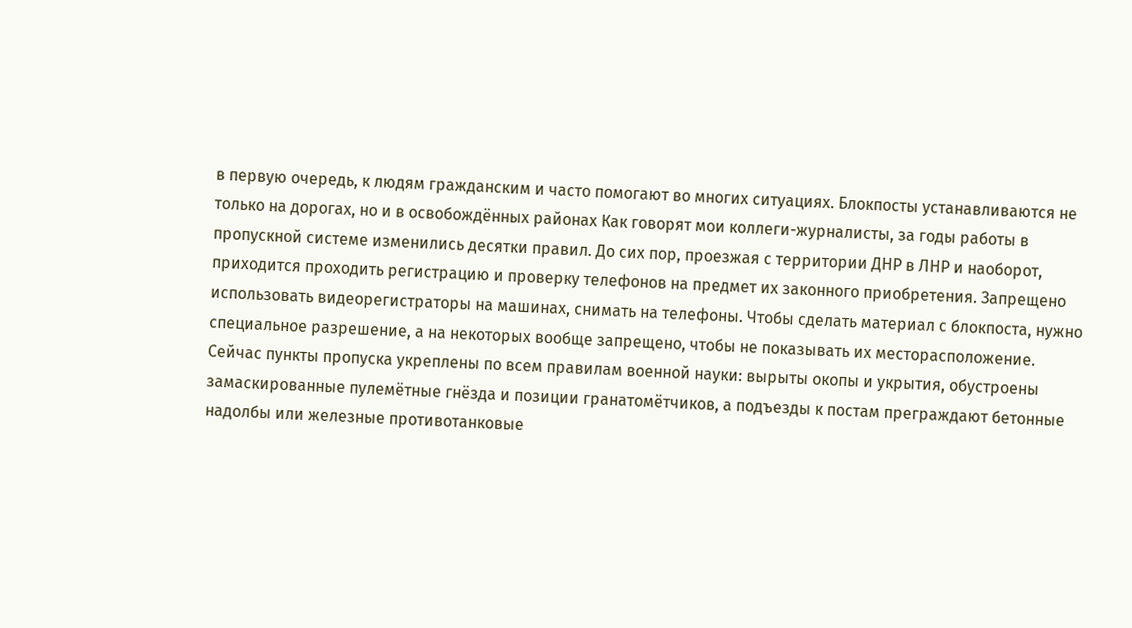в первую очередь, к людям гражданским и часто помогают во многих ситуациях. Блокпосты устанавливаются не только на дорогах, но и в освобождённых районах Как говорят мои коллеги-журналисты, за годы работы в пропускной системе изменились десятки правил. До сих пор, проезжая с территории ДНР в ЛНР и наоборот, приходится проходить регистрацию и проверку телефонов на предмет их законного приобретения. Запрещено использовать видеорегистраторы на машинах, снимать на телефоны. Чтобы сделать материал с блокпоста, нужно специальное разрешение, а на некоторых вообще запрещено, чтобы не показывать их месторасположение.
Сейчас пункты пропуска укреплены по всем правилам военной науки: вырыты окопы и укрытия, обустроены замаскированные пулемётные гнёзда и позиции гранатомётчиков, а подъезды к постам преграждают бетонные надолбы или железные противотанковые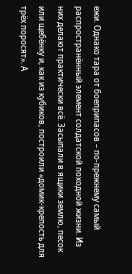ежи. Однако тара от боеприпасов – по-прежнему самый распространённый элемент солдатской походной жизни. Из них делают практически всё. Засыпали в ящики землю, песок или щебёнку и, как из кубиков, построили «домик-крепость для трёх поросят». А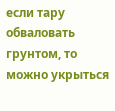если тару обваловать грунтом, то можно укрыться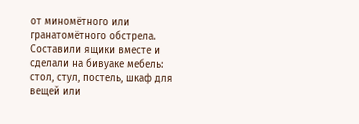от миномётного или гранатомётного обстрела. Составили ящики вместе и сделали на бивуаке мебель: стол, стул, постель, шкаф для вещей или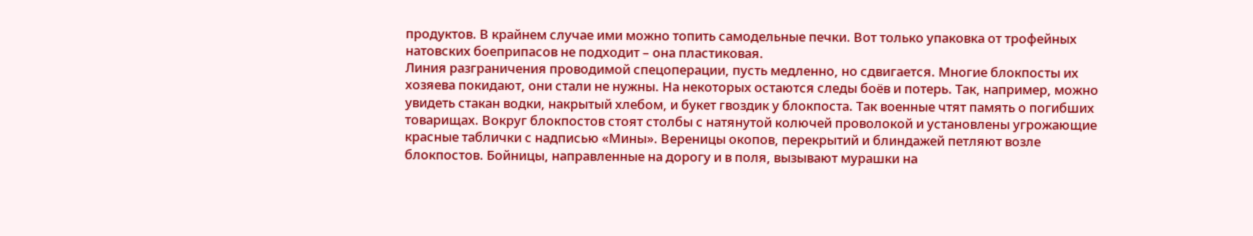продуктов. В крайнем случае ими можно топить самодельные печки. Вот только упаковка от трофейных натовских боеприпасов не подходит – она пластиковая.
Линия разграничения проводимой спецоперации, пусть медленно, но сдвигается. Многие блокпосты их хозяева покидают, они стали не нужны. На некоторых остаются следы боёв и потерь. Так, например, можно увидеть стакан водки, накрытый хлебом, и букет гвоздик у блокпоста. Так военные чтят память о погибших товарищах. Вокруг блокпостов стоят столбы с натянутой колючей проволокой и установлены угрожающие красные таблички с надписью «Мины». Вереницы окопов, перекрытий и блиндажей петляют возле блокпостов. Бойницы, направленные на дорогу и в поля, вызывают мурашки на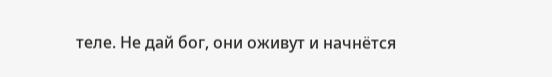теле. Не дай бог, они оживут и начнётся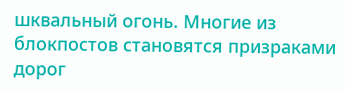шквальный огонь. Многие из блокпостов становятся призраками дорог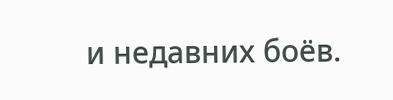и недавних боёв.